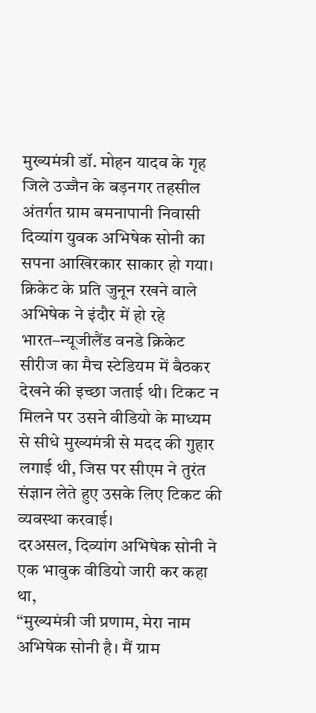मुख्यमंत्री डॉ. मोहन यादव के गृह जिले उज्जैन के बड़नगर तहसील अंतर्गत ग्राम बमनापानी निवासी दिव्यांग युवक अभिषेक सोनी का सपना आखिरकार साकार हो गया। क्रिकेट के प्रति जुनून रखने वाले अभिषेक ने इंदौर में हो रहे भारत–न्यूजीलैंड वनडे क्रिकेट सीरीज का मैच स्टेडियम में बैठकर देखने की इच्छा जताई थी। टिकट न मिलने पर उसने वीडियो के माध्यम से सीधे मुख्यमंत्री से मदद की गुहार लगाई थी, जिस पर सीएम ने तुरंत संज्ञान लेते हुए उसके लिए टिकट की व्यवस्था करवाई।
दरअसल, दिव्यांग अभिषेक सोनी ने एक भावुक वीडियो जारी कर कहा था,
“मुख्यमंत्री जी प्रणाम, मेरा नाम अभिषेक सोनी है। मैं ग्राम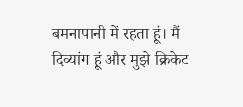बमनापानी में रहता हूं। मैं दिव्यांग हूं और मुझे क्रिकेट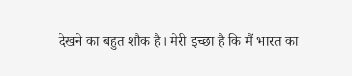देखने का बहुत शौक है। मेरी इच्छा है कि मैं भारत का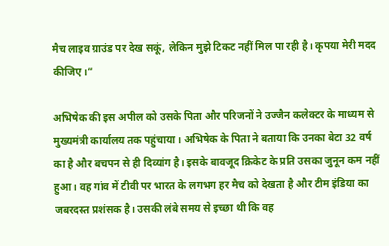मैच लाइव ग्राउंड पर देख सकूं, लेकिन मुझे टिकट नहीं मिल पा रही है। कृपया मेरी मदद कीजिए।”

अभिषेक की इस अपील को उसके पिता और परिजनों ने उज्जैन कलेक्टर के माध्यम से मुख्यमंत्री कार्यालय तक पहुंचाया। अभिषेक के पिता ने बताया कि उनका बेटा 32 वर्ष का है और बचपन से ही दिव्यांग है। इसके बावजूद क्रिकेट के प्रति उसका जुनून कम नहीं हुआ। वह गांव में टीवी पर भारत के लगभग हर मैच को देखता है और टीम इंडिया का जबरदस्त प्रशंसक है। उसकी लंबे समय से इच्छा थी कि वह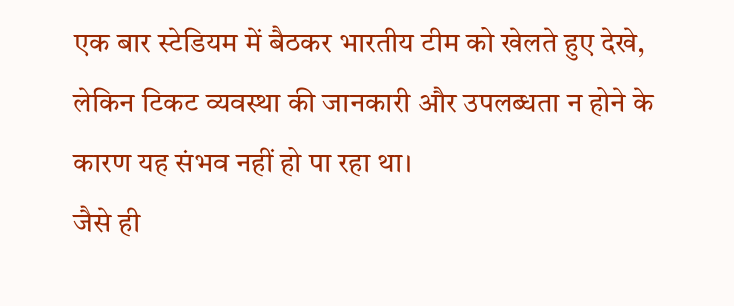एक बार स्टेडियम में बैठकर भारतीय टीम को खेलते हुए देखे, लेकिन टिकट व्यवस्था की जानकारी और उपलब्धता न होने के कारण यह संभव नहीं हो पा रहा था।
जैसे ही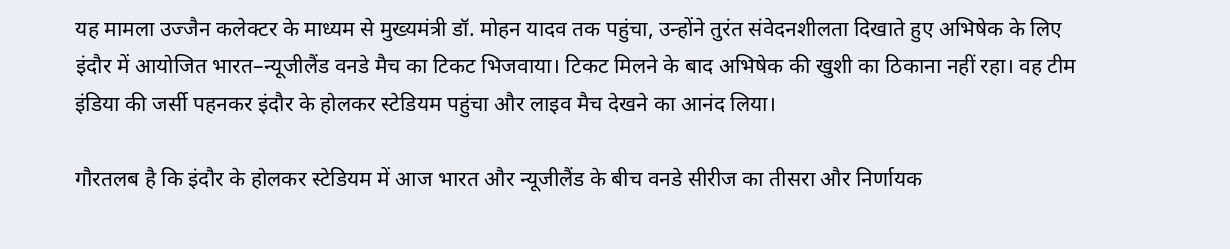यह मामला उज्जैन कलेक्टर के माध्यम से मुख्यमंत्री डॉ. मोहन यादव तक पहुंचा, उन्होंने तुरंत संवेदनशीलता दिखाते हुए अभिषेक के लिए इंदौर में आयोजित भारत–न्यूजीलैंड वनडे मैच का टिकट भिजवाया। टिकट मिलने के बाद अभिषेक की खुशी का ठिकाना नहीं रहा। वह टीम इंडिया की जर्सी पहनकर इंदौर के होलकर स्टेडियम पहुंचा और लाइव मैच देखने का आनंद लिया।

गौरतलब है कि इंदौर के होलकर स्टेडियम में आज भारत और न्यूजीलैंड के बीच वनडे सीरीज का तीसरा और निर्णायक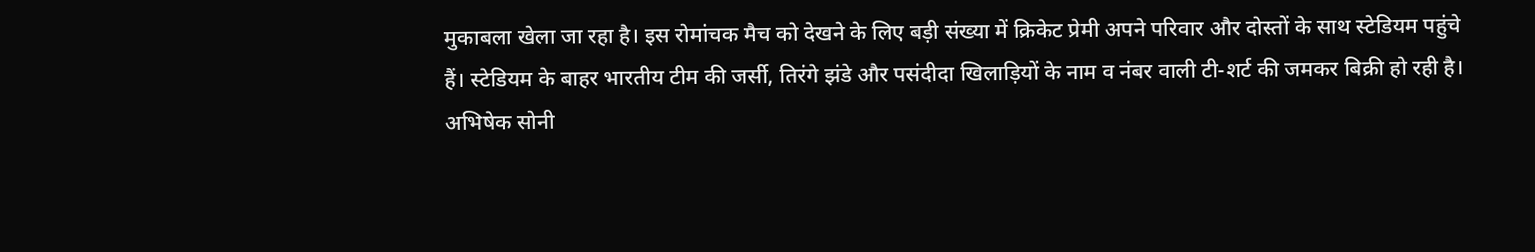मुकाबला खेला जा रहा है। इस रोमांचक मैच को देखने के लिए बड़ी संख्या में क्रिकेट प्रेमी अपने परिवार और दोस्तों के साथ स्टेडियम पहुंचे हैं। स्टेडियम के बाहर भारतीय टीम की जर्सी, तिरंगे झंडे और पसंदीदा खिलाड़ियों के नाम व नंबर वाली टी-शर्ट की जमकर बिक्री हो रही है।
अभिषेक सोनी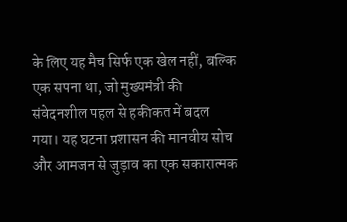के लिए यह मैच सिर्फ एक खेल नहीं, बल्कि एक सपना था, जो मुख्यमंत्री की संवेदनशील पहल से हकीकत में बदल गया। यह घटना प्रशासन की मानवीय सोच और आमजन से जुड़ाव का एक सकारात्मक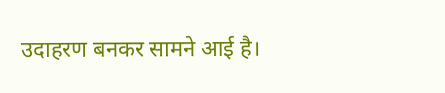उदाहरण बनकर सामने आई है।